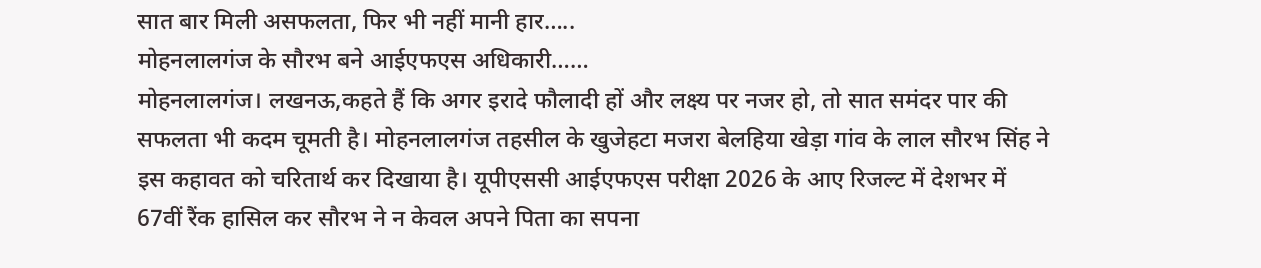सात बार मिली असफलता, फिर भी नहीं मानी हार…..
मोहनलालगंज के सौरभ बने आईएफएस अधिकारी……
मोहनलालगंज। लखनऊ,कहते हैं कि अगर इरादे फौलादी हों और लक्ष्य पर नजर हो, तो सात समंदर पार की सफलता भी कदम चूमती है। मोहनलालगंज तहसील के खुजेहटा मजरा बेलहिया खेड़ा गांव के लाल सौरभ सिंह ने इस कहावत को चरितार्थ कर दिखाया है। यूपीएससी आईएफएस परीक्षा 2026 के आए रिजल्ट में देशभर में 67वीं रैंक हासिल कर सौरभ ने न केवल अपने पिता का सपना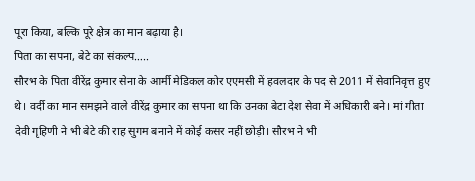पूरा किया, बल्कि पूरे क्षेत्र का मान बढ़ाया है।
पिता का सपना, बेटे का संकल्प…..
सौरभ के पिता वीरेंद्र कुमार सेना के आर्मी मेडिकल कोर एएमसी में हवलदार के पद से 2011 में सेवानिवृत्त हुए थे। वर्दी का मान समझने वाले वीरेंद्र कुमार का सपना था कि उनका बेटा देश सेवा में अधिकारी बने। मां गीता देवी गृहिणी ने भी बेटे की राह सुगम बनाने में कोई कसर नहीं छोड़ी। सौरभ ने भी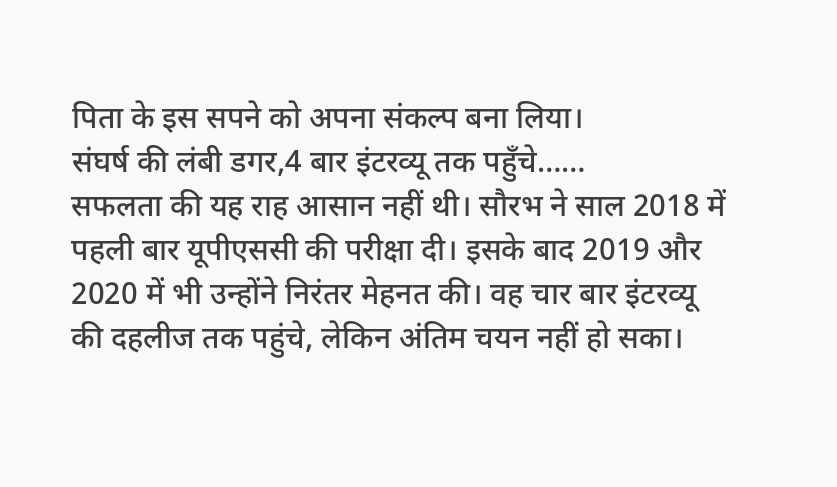पिता के इस सपने को अपना संकल्प बना लिया।
संघर्ष की लंबी डगर,4 बार इंटरव्यू तक पहुँचे……
सफलता की यह राह आसान नहीं थी। सौरभ ने साल 2018 में पहली बार यूपीएससी की परीक्षा दी। इसके बाद 2019 और 2020 में भी उन्होंने निरंतर मेहनत की। वह चार बार इंटरव्यू की दहलीज तक पहुंचे, लेकिन अंतिम चयन नहीं हो सका।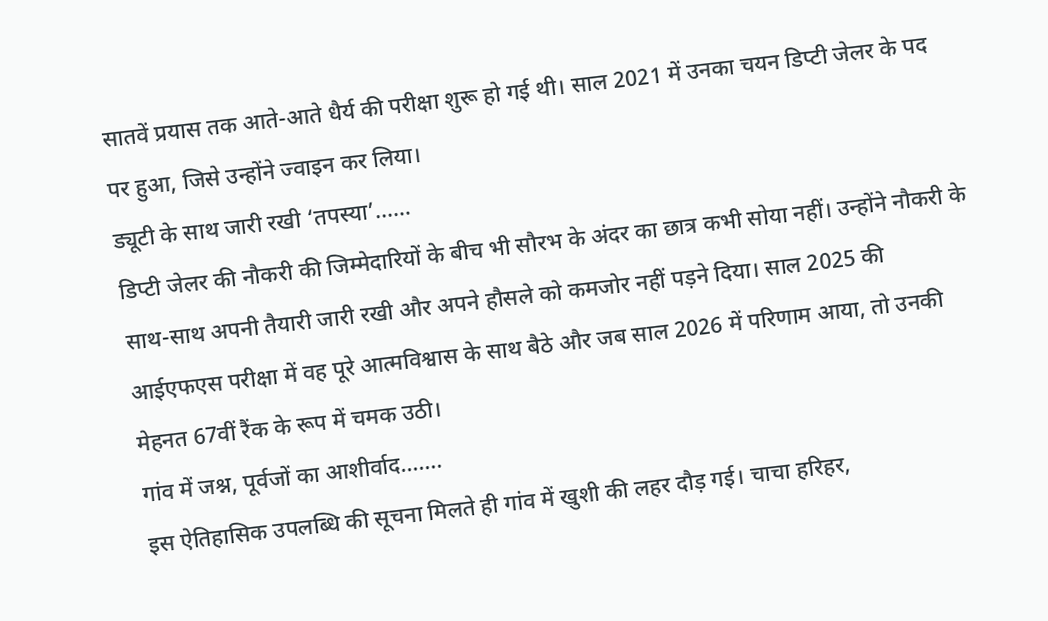सातवें प्रयास तक आते-आते धैर्य की परीक्षा शुरू हो गई थी। साल 2021 में उनका चयन डिप्टी जेलर के पद पर हुआ, जिसे उन्होंने ज्वाइन कर लिया।
ड्यूटी के साथ जारी रखी ‘तपस्या’……
डिप्टी जेलर की नौकरी की जिम्मेदारियों के बीच भी सौरभ के अंदर का छात्र कभी सोया नहीं। उन्होंने नौकरी के साथ-साथ अपनी तैयारी जारी रखी और अपने हौसले को कमजोर नहीं पड़ने दिया। साल 2025 की आईएफएस परीक्षा में वह पूरे आत्मविश्वास के साथ बैठे और जब साल 2026 में परिणाम आया, तो उनकी मेहनत 67वीं रैंक के रूप में चमक उठी।
गांव में जश्न, पूर्वजों का आशीर्वाद…….
इस ऐतिहासिक उपलब्धि की सूचना मिलते ही गांव में खुशी की लहर दौड़ गई। चाचा हरिहर,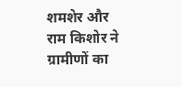शमशेर और राम किशोर ने ग्रामीणों का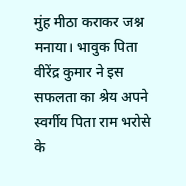मुंह मीठा कराकर जश्न मनाया। भावुक पिता वीरेंद्र कुमार ने इस सफलता का श्रेय अपने स्वर्गीय पिता राम भरोसे के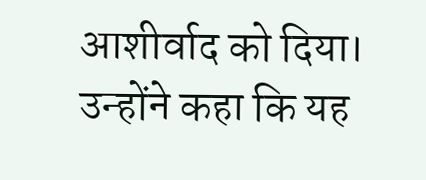आशीर्वाद को दिया। उन्होंने कहा कि यह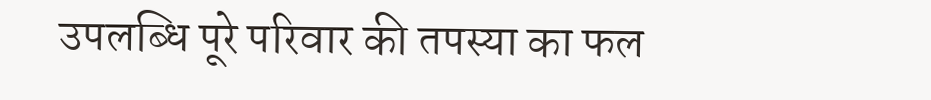उपलब्धि पूरे परिवार की तपस्या का फल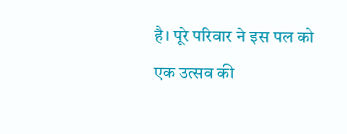है। पूरे परिवार ने इस पल को एक उत्सव की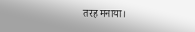तरह मनाया।